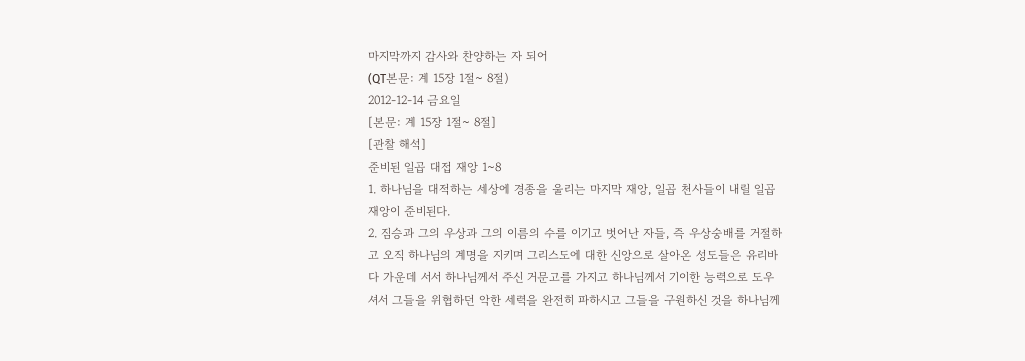마지막까지 감사와 찬양하는 자 되어
(QT본문: 계 15장 1절~ 8절)
2012-12-14 금요일
[본문: 계 15장 1절~ 8절]
[관찰 해석]
준비된 일곱 대접 재앙 1~8
1. 하나님을 대적하는 세상에 경종을 울리는 마지막 재앙, 일곱 천사들이 내릴 일곱 재앙이 준비된다.
2. 짐승과 그의 우상과 그의 이름의 수를 이기고 벗어난 자들, 즉 우상숭배를 거절하고 오직 하나님의 계명을 지키며 그리스도에 대한 신앙으로 살아온 성도들은 유리바다 가운데 서서 하나님께서 주신 거문고를 가지고 하나님께서 기이한 능력으로 도우셔서 그들을 위협하던 악한 세력을 완전히 파하시고 그들을 구원하신 것을 하나님께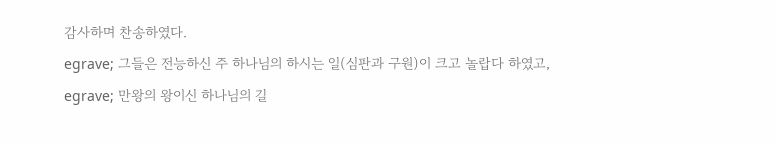감사하며 찬송하였다.
egrave; 그들은 전능하신 주 하나님의 하시는 일(심판과 구원)이 크고 놀랍다 하였고,
egrave; 만왕의 왕이신 하나님의 길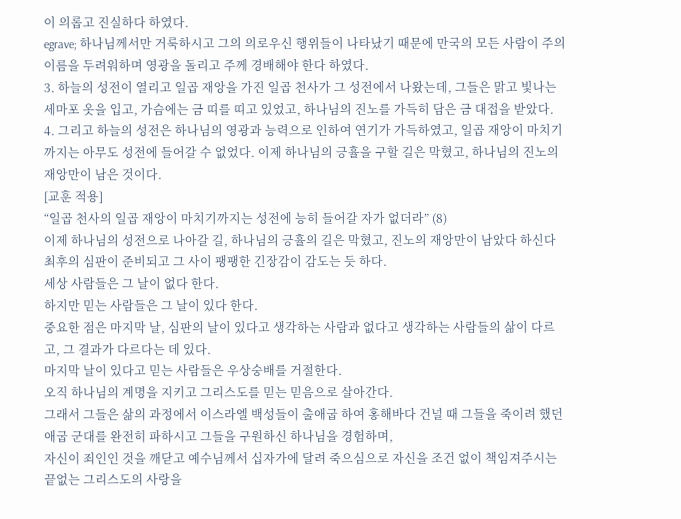이 의롭고 진실하다 하였다.
egrave; 하나님께서만 거룩하시고 그의 의로우신 행위들이 나타났기 때문에 만국의 모든 사람이 주의 이름을 두려워하며 영광을 돌리고 주께 경배해야 한다 하였다.
3. 하늘의 성전이 열리고 일곱 재앙을 가진 일곱 천사가 그 성전에서 나왔는데, 그들은 맑고 빛나는 세마포 옷을 입고, 가슴에는 금 띠를 띠고 있었고, 하나님의 진노를 가득히 담은 금 대접을 받았다.
4. 그리고 하늘의 성전은 하나님의 영광과 능력으로 인하여 연기가 가득하였고, 일곱 재앙이 마치기까지는 아무도 성전에 들어갈 수 없었다. 이제 하나님의 긍휼을 구할 길은 막혔고, 하나님의 진노의 재앙만이 남은 것이다.
[교훈 적용]
“일곱 천사의 일곱 재앙이 마치기까지는 성전에 능히 들어갈 자가 없더라” (8)
이제 하나님의 성전으로 나아갈 길, 하나님의 긍휼의 길은 막혔고, 진노의 재앙만이 남았다 하신다
최후의 심판이 준비되고 그 사이 팽팽한 긴장감이 감도는 듯 하다.
세상 사람들은 그 날이 없다 한다.
하지만 믿는 사람들은 그 날이 있다 한다.
중요한 점은 마지막 날, 심판의 날이 있다고 생각하는 사람과 없다고 생각하는 사람들의 삶이 다르고, 그 결과가 다르다는 데 있다.
마지막 날이 있다고 믿는 사람들은 우상숭배를 거절한다.
오직 하나님의 계명을 지키고 그리스도를 믿는 믿음으로 살아간다.
그래서 그들은 삶의 과정에서 이스라엘 백성들이 출애굽 하여 홍해바다 건널 때 그들을 죽이려 했던 애굽 군대를 완전히 파하시고 그들을 구원하신 하나님을 경험하며,
자신이 죄인인 것을 깨닫고 예수님께서 십자가에 달려 죽으심으로 자신을 조건 없이 책임져주시는 끝없는 그리스도의 사랑을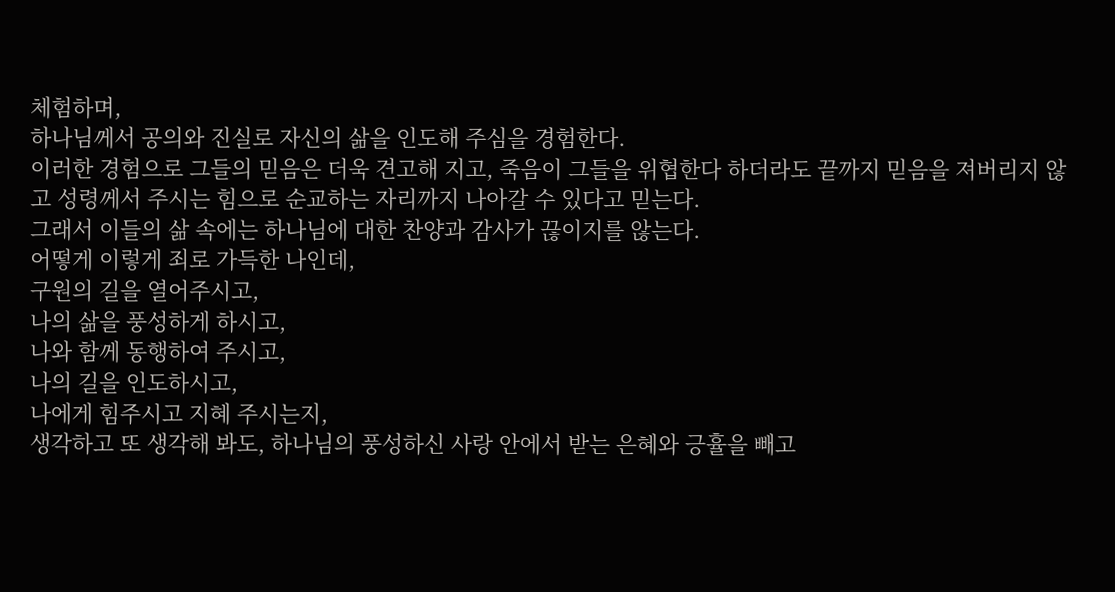체험하며,
하나님께서 공의와 진실로 자신의 삶을 인도해 주심을 경험한다.
이러한 경험으로 그들의 믿음은 더욱 견고해 지고, 죽음이 그들을 위협한다 하더라도 끝까지 믿음을 져버리지 않고 성령께서 주시는 힘으로 순교하는 자리까지 나아갈 수 있다고 믿는다.
그래서 이들의 삶 속에는 하나님에 대한 찬양과 감사가 끊이지를 않는다.
어떻게 이렇게 죄로 가득한 나인데,
구원의 길을 열어주시고,
나의 삶을 풍성하게 하시고,
나와 함께 동행하여 주시고,
나의 길을 인도하시고,
나에게 힘주시고 지혜 주시는지,
생각하고 또 생각해 봐도, 하나님의 풍성하신 사랑 안에서 받는 은혜와 긍휼을 빼고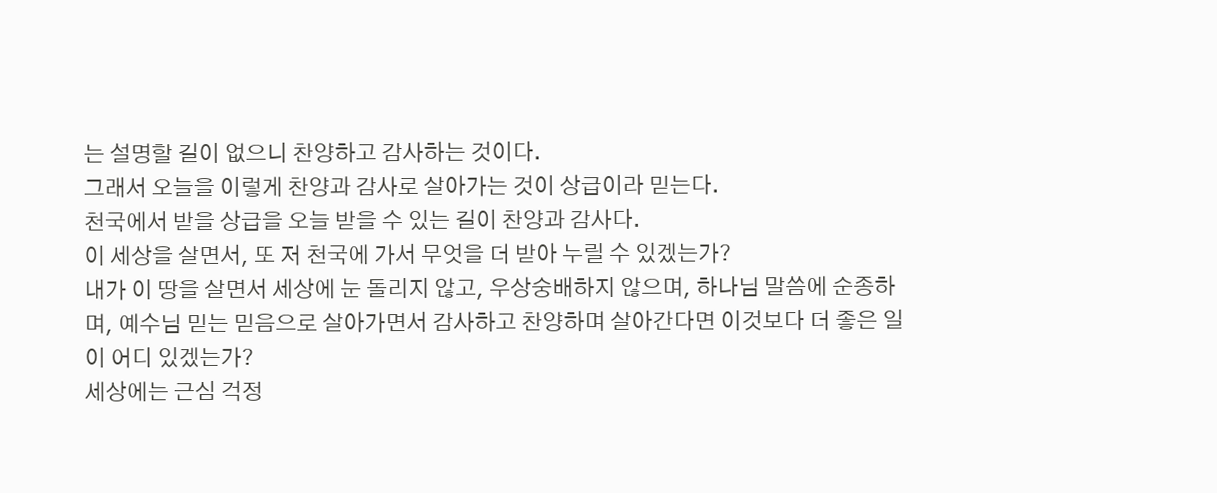는 설명할 길이 없으니 찬양하고 감사하는 것이다.
그래서 오늘을 이렇게 찬양과 감사로 살아가는 것이 상급이라 믿는다.
천국에서 받을 상급을 오늘 받을 수 있는 길이 찬양과 감사다.
이 세상을 살면서, 또 저 천국에 가서 무엇을 더 받아 누릴 수 있겠는가?
내가 이 땅을 살면서 세상에 눈 돌리지 않고, 우상숭배하지 않으며, 하나님 말씀에 순종하며, 예수님 믿는 믿음으로 살아가면서 감사하고 찬양하며 살아간다면 이것보다 더 좋은 일이 어디 있겠는가?
세상에는 근심 걱정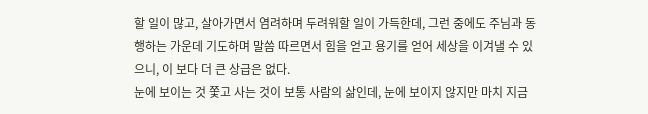할 일이 많고, 살아가면서 염려하며 두려워할 일이 가득한데, 그런 중에도 주님과 동행하는 가운데 기도하며 말씀 따르면서 힘을 얻고 용기를 얻어 세상을 이겨낼 수 있으니, 이 보다 더 큰 상급은 없다.
눈에 보이는 것 쫓고 사는 것이 보통 사람의 삶인데, 눈에 보이지 않지만 마치 지금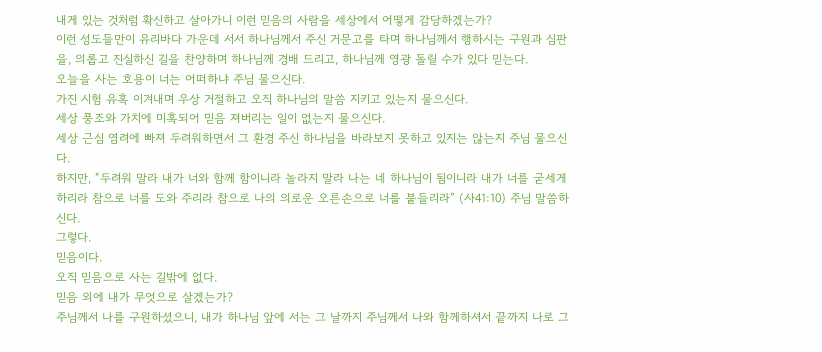내게 있는 것처럼 확신하고 살아가니 이런 믿음의 사람을 세상에서 어떻게 감당하겠는가?
이런 성도들만이 유리바다 가운데 서서 하나님께서 주신 거문고를 타며 하나님께서 행하시는 구원과 심판을, 의롭고 진실하신 길을 찬양하며 하나님께 경배 드리고, 하나님께 영광 돌릴 수가 있다 믿는다.
오늘을 사는 호용이 너는 어떠하냐 주님 물으신다.
가진 시험 유혹 이겨내며 우상 거절하고 오직 하나님의 말씀 지키고 있는지 물으신다.
세상 풍조와 가치에 미혹되어 믿음 져버리는 일이 없는지 물으신다.
세상 근심 염려에 빠져 두려워하면서 그 환경 주신 하나님을 바라보지 못하고 있지는 않는지 주님 물으신다.
하지만, “두려워 말라 내가 너와 함께 함이니라 놀라지 말라 나는 네 하나님이 됨이니라 내가 너를 굳세게 하리라 참으로 너를 도와 주리라 참으로 나의 의로운 오른손으로 너를 붙들리라” (사41:10) 주님 말씀하신다.
그렇다.
믿음이다.
오직 믿음으로 사는 길밖에 없다.
믿음 외에 내가 무엇으로 살겠는가?
주님께서 나를 구원하셨으니, 내가 하나님 앞에 서는 그 날까지 주님께서 나와 함께하셔서 끝까지 나로 그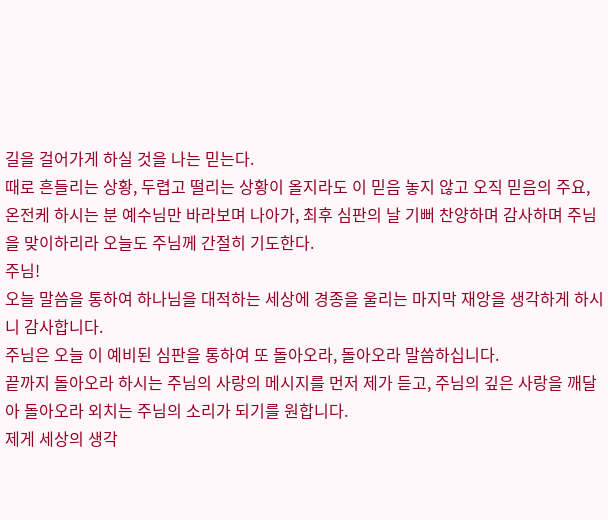길을 걸어가게 하실 것을 나는 믿는다.
때로 흔들리는 상황, 두렵고 떨리는 상황이 올지라도 이 믿음 놓지 않고 오직 믿음의 주요, 온전케 하시는 분 예수님만 바라보며 나아가, 최후 심판의 날 기뻐 찬양하며 감사하며 주님을 맞이하리라 오늘도 주님께 간절히 기도한다.
주님!
오늘 말씀을 통하여 하나님을 대적하는 세상에 경종을 울리는 마지막 재앙을 생각하게 하시니 감사합니다.
주님은 오늘 이 예비된 심판을 통하여 또 돌아오라, 돌아오라 말씀하십니다.
끝까지 돌아오라 하시는 주님의 사랑의 메시지를 먼저 제가 듣고, 주님의 깊은 사랑을 깨달아 돌아오라 외치는 주님의 소리가 되기를 원합니다.
제게 세상의 생각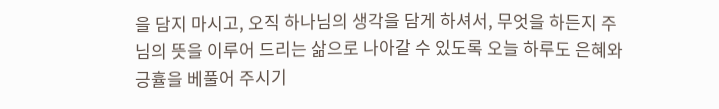을 담지 마시고, 오직 하나님의 생각을 담게 하셔서, 무엇을 하든지 주님의 뜻을 이루어 드리는 삶으로 나아갈 수 있도록 오늘 하루도 은혜와 긍휼을 베풀어 주시기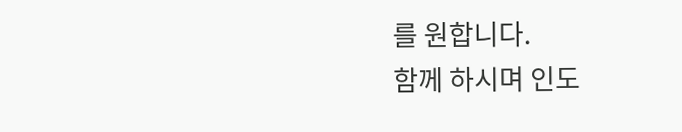를 원합니다.
함께 하시며 인도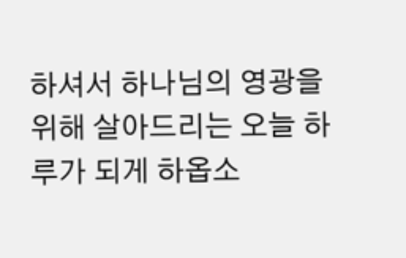하셔서 하나님의 영광을 위해 살아드리는 오늘 하루가 되게 하옵소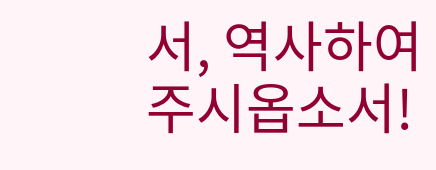서, 역사하여 주시옵소서!